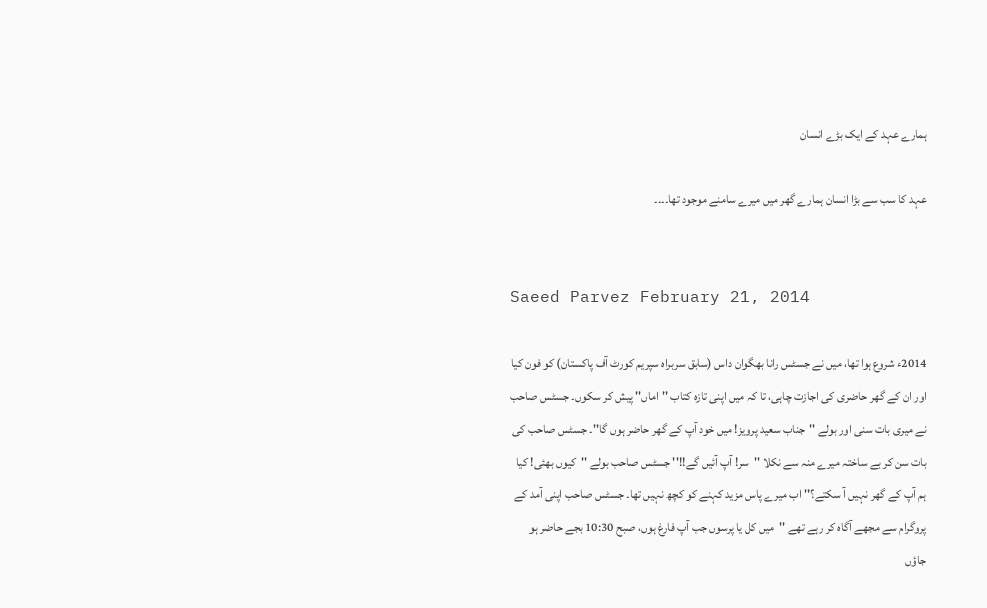ہمارے عہد کے ایک بڑے انسان

عہد کا سب سے بڑا انسان ہمارے گھر میں میرے سامنے موجود تھا۔۔۔۔


Saeed Parvez February 21, 2014

2014ء شروع ہوا تھا، میں نے جسٹس رانا بھگوان داس (سابق سربراہ سپریم کورٹ آف پاکستان) کو فون کیا اور ان کے گھر حاضری کی اجازت چاہی، تا کہ میں اپنی تازہ کتاب ''اماں'' پیش کر سکوں۔ جسٹس صاحب نے میری بات سنی اور بولے ''جناب سعید پرویز! میں خود آپ کے گھر حاضر ہوں گا''۔ جسٹس صاحب کی بات سن کر بے ساختہ میرے منہ سے نکلا ''سر! آپ آئیں گے!!'' جسٹس صاحب بولے ''کیوں بھئی! کیا ہم آپ کے گھر نہیں آ سکتے؟'' اب میرے پاس مزید کہنے کو کچھ نہیں تھا۔ جسٹس صاحب اپنی آمد کے پروگرام سے مجھے آگاہ کر رہے تھے ''میں کل یا پرسوں جب آپ فارغ ہوں، صبح 10:30 بجے حاضر ہو جاؤں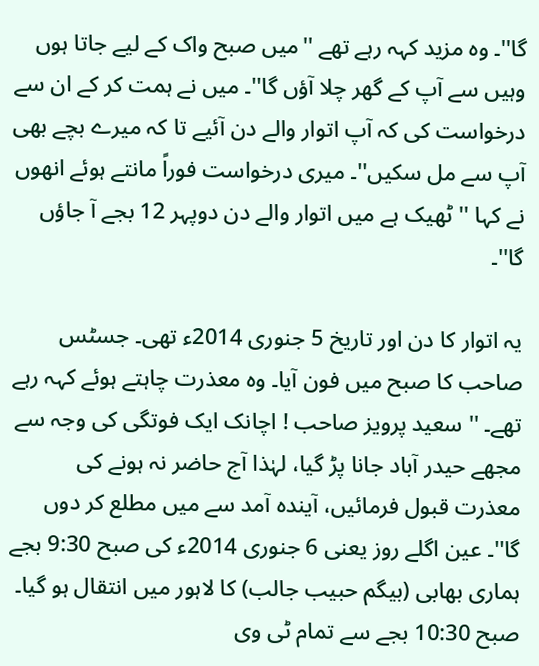گا''۔ وہ مزید کہہ رہے تھے ''میں صبح واک کے لیے جاتا ہوں وہیں سے آپ کے گھر چلا آؤں گا''۔ میں نے ہمت کر کے ان سے درخواست کی کہ آپ اتوار والے دن آئیے تا کہ میرے بچے بھی آپ سے مل سکیں''۔ میری درخواست فوراً مانتے ہوئے انھوں نے کہا ''ٹھیک ہے میں اتوار والے دن دوپہر 12 بجے آ جاؤں گا''۔

یہ اتوار کا دن اور تاریخ 5 جنوری 2014ء تھی۔ جسٹس صاحب کا صبح میں فون آیا۔ وہ معذرت چاہتے ہوئے کہہ رہے تھے۔ '' سعید پرویز صاحب ! اچانک ایک فوتگی کی وجہ سے مجھے حیدر آباد جانا پڑ گیا، لہٰذا آج حاضر نہ ہونے کی معذرت قبول فرمائیں، آیندہ آمد سے میں مطلع کر دوں گا''۔ عین اگلے روز یعنی 6 جنوری 2014ء کی صبح 9:30 بجے ہماری بھابی (بیگم حبیب جالب) کا لاہور میں انتقال ہو گیا۔ صبح 10:30 بجے سے تمام ٹی وی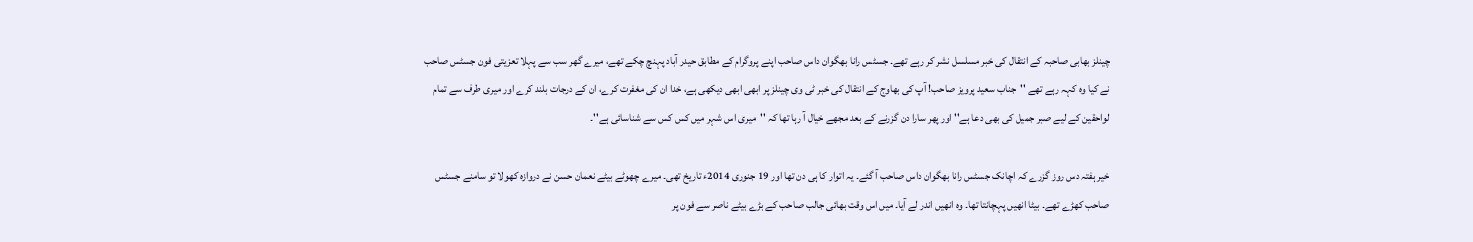چینلز بھابی صاحبہ کے انتقال کی خبر مسلسل نشر کر رہے تھے۔ جسٹس رانا بھگوان داس صاحب اپنے پروگرام کے مطابق حیدر آباد پہنچ چکے تھے، میرے گھر سب سے پہلا تعزیتی فون جسٹس صاحب نے کیا وہ کہہ رہے تھے ''جناب سعید پرویز صاحب! آپ کی بھاوج کے انتقال کی خبر ٹی وی چینلز پر ابھی ابھی دیکھی ہے، خدا ان کی مغفرت کرے، ان کے درجات بلند کرے اور میری طرف سے تمام لواحقین کے لیے صبر جمیل کی بھی دعا ہے'' اور پھر سارا دن گزرنے کے بعد مجھے خیال آ رہا تھا کہ ''میری اس شہر میں کس کس سے شناسائی ہے''۔

خیر ہفتہ دس روز گزرے کہ اچانک جسٹس رانا بھگوان داس صاحب آ گئے۔ یہ اتوار کا ہی دن تھا اور 19 جنوری 2014ء تاریخ تھی۔ میرے چھوٹے بیٹے نعمان حسن نے دروازہ کھولا تو سامنے جسٹس صاحب کھڑے تھے۔ بیٹا انھیں پہچانتا تھا۔ وہ انھیں اندر لے آیا۔ میں اس وقت بھائی جالب صاحب کے بڑے بیٹے ناصر سے فون پر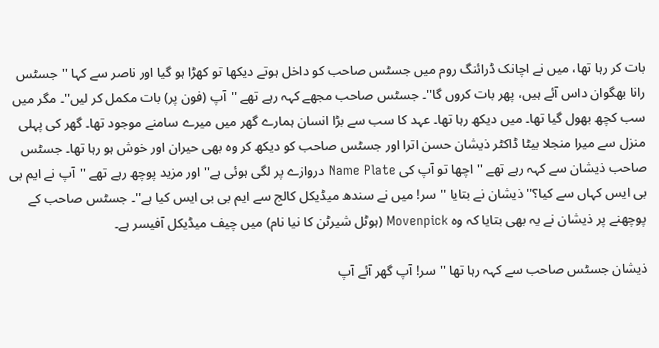بات کر رہا تھا، میں نے اچانک ڈرائنگ روم میں جسٹس صاحب کو داخل ہوتے دیکھا تو کھڑا ہو گیا اور ناصر سے کہا ''جسٹس رانا بھگوان داس آئے ہیں، پھر بات کروں گا''۔ جسٹس صاحب مجھے کہہ رہے تھے ''آپ (فون پر) بات مکمل کر لیں''۔ مگر میں سب کچھ بھول گیا تھا۔ میں دیکھ رہا تھا۔ عہد کا سب سے بڑا انسان ہمارے گھر میں میرے سامنے موجود تھا۔ گھر کی پہلی منزل سے میرا منجلا بیٹا ڈاکٹر ذیشان حسن اترا اور جسٹس صاحب کو دیکھ کر وہ بھی حیران اور خوش ہو رہا تھا۔ جسٹس صاحب ذیشان سے کہہ رہے تھے ''اچھا تو آپ کی Name Plate دروازے پر لگی ہوئی ہے'' اور مزید پوچھ رہے تھے ''آپ نے ایم بی بی ایس کہاں سے کیا؟'' ذیشان نے بتایا ''سر! میں نے سندھ میڈیکل کالج سے ایم بی بی ایس کیا ہے''۔ جسٹس صاحب کے پوچھنے پر ذیشان نے یہ بھی بتایا کہ وہ Movenpick (ہوٹل شیرٹن کا نیا نام) میں چیف میڈیکل آفیسر ہے۔

ذیشان جسٹس صاحب سے کہہ رہا تھا ''سر! آپ گھر آئے آپ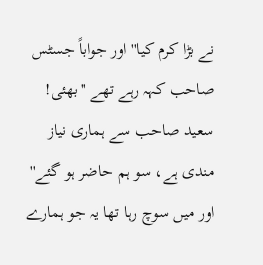نے بڑا کرم کیا'' اور جواباً جسٹس صاحب کہہ رہے تھے ''بھئی! سعید صاحب سے ہماری نیاز مندی ہے، سو ہم حاضر ہو گئے'' اور میں سوچ رہا تھا یہ جو ہمارے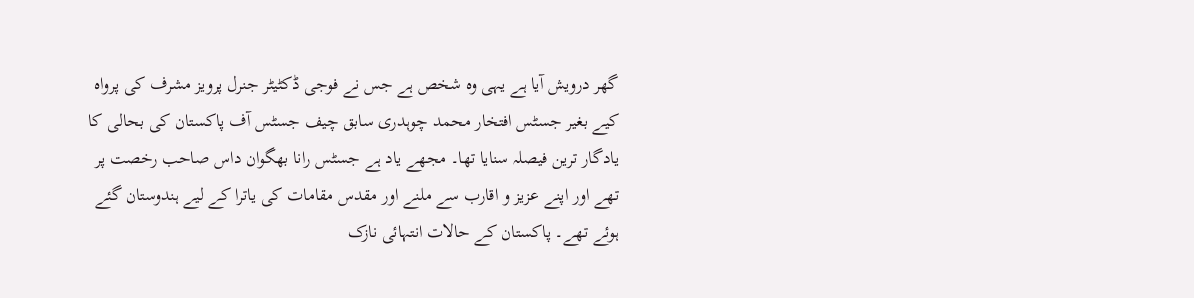گھر درویش آیا ہے یہی وہ شخص ہے جس نے فوجی ڈکٹیٹر جنرل پرویز مشرف کی پرواہ کیے بغیر جسٹس افتخار محمد چوہدری سابق چیف جسٹس آف پاکستان کی بحالی کا یادگار ترین فیصلہ سنایا تھا۔ مجھے یاد ہے جسٹس رانا بھگوان داس صاحب رخصت پر تھے اور اپنے عزیز و اقارب سے ملنے اور مقدس مقامات کی یاترا کے لیے ہندوستان گئے ہوئے تھے۔ پاکستان کے حالات انتہائی نازک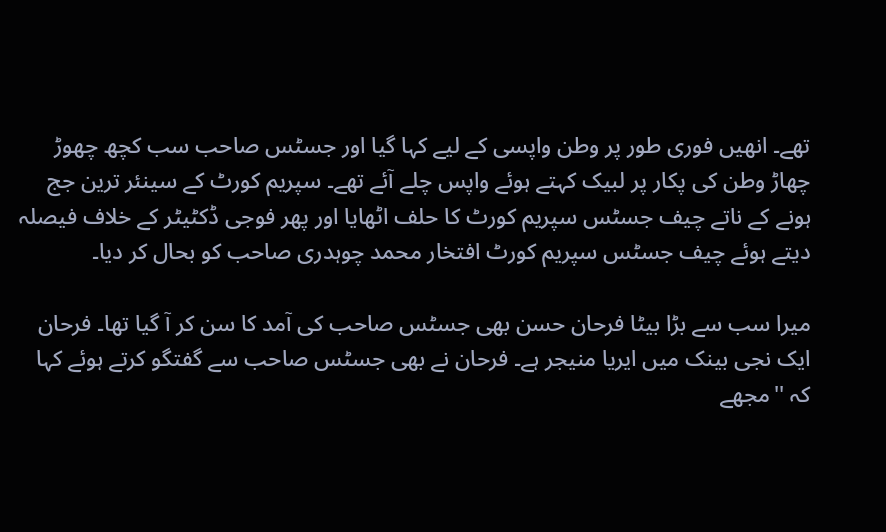تھے۔ انھیں فوری طور پر وطن واپسی کے لیے کہا گیا اور جسٹس صاحب سب کچھ چھوڑ چھاڑ وطن کی پکار پر لبیک کہتے ہوئے واپس چلے آئے تھے۔ سپریم کورٹ کے سینئر ترین جج ہونے کے ناتے چیف جسٹس سپریم کورٹ کا حلف اٹھایا اور پھر فوجی ڈکٹیٹر کے خلاف فیصلہ دیتے ہوئے چیف جسٹس سپریم کورٹ افتخار محمد چوہدری صاحب کو بحال کر دیا۔

میرا سب سے بڑا بیٹا فرحان حسن بھی جسٹس صاحب کی آمد کا سن کر آ گیا تھا۔ فرحان ایک نجی بینک میں ایریا منیجر ہے۔ فرحان نے بھی جسٹس صاحب سے گفتگو کرتے ہوئے کہا کہ ''مجھے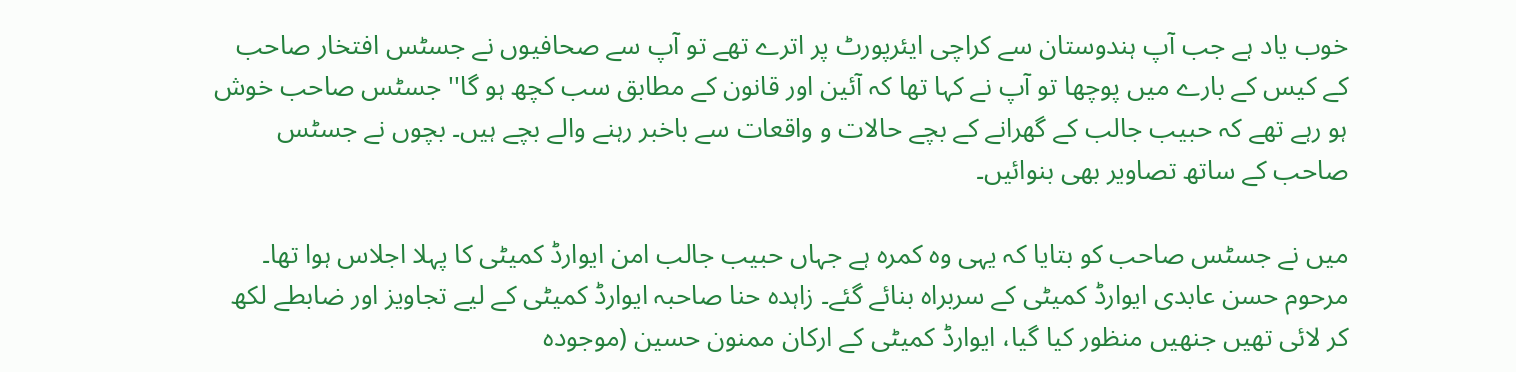خوب یاد ہے جب آپ ہندوستان سے کراچی ایئرپورٹ پر اترے تھے تو آپ سے صحافیوں نے جسٹس افتخار صاحب کے کیس کے بارے میں پوچھا تو آپ نے کہا تھا کہ آئین اور قانون کے مطابق سب کچھ ہو گا'' جسٹس صاحب خوش ہو رہے تھے کہ حبیب جالب کے گھرانے کے بچے حالات و واقعات سے باخبر رہنے والے بچے ہیں۔ بچوں نے جسٹس صاحب کے ساتھ تصاویر بھی بنوائیں۔

میں نے جسٹس صاحب کو بتایا کہ یہی وہ کمرہ ہے جہاں حبیب جالب امن ایوارڈ کمیٹی کا پہلا اجلاس ہوا تھا۔ مرحوم حسن عابدی ایوارڈ کمیٹی کے سربراہ بنائے گئے۔ زاہدہ حنا صاحبہ ایوارڈ کمیٹی کے لیے تجاویز اور ضابطے لکھ کر لائی تھیں جنھیں منظور کیا گیا، ایوارڈ کمیٹی کے ارکان ممنون حسین (موجودہ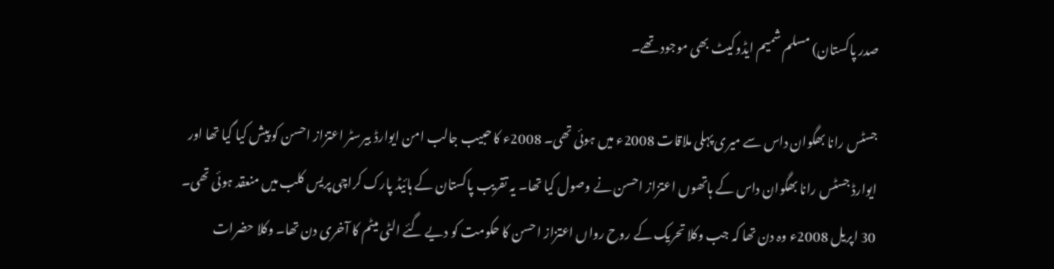صدر پاکستان) مسلم شمیم ایڈوکیٹ بھی موجود تھے۔

جسٹس رانا بھگوان داس سے میری پہلی ملاقات 2008ء میں ہوئی تھی۔ 2008ء کا حبیب جالب امن ایوارڈ بیرسٹر اعتزاز احسن کو پیش کیا گیا تھا اور ایوارڈ جسٹس رانا بھگوان داس کے ہاتھوں اعتزاز احسن نے وصول کیا تھا۔ یہ تقریب پاکستان کے ہائیڈ پارک کراچی پریس کلب میں منعقد ہوئی تھی۔ 30 اپریل 2008ء وہ دن تھا کہ جب وکلا تحریک کے روح رواں اعتزاز احسن کا حکومت کو دیے گئے الٹی میٹم کا آخری دن تھا۔ وکلا حضرات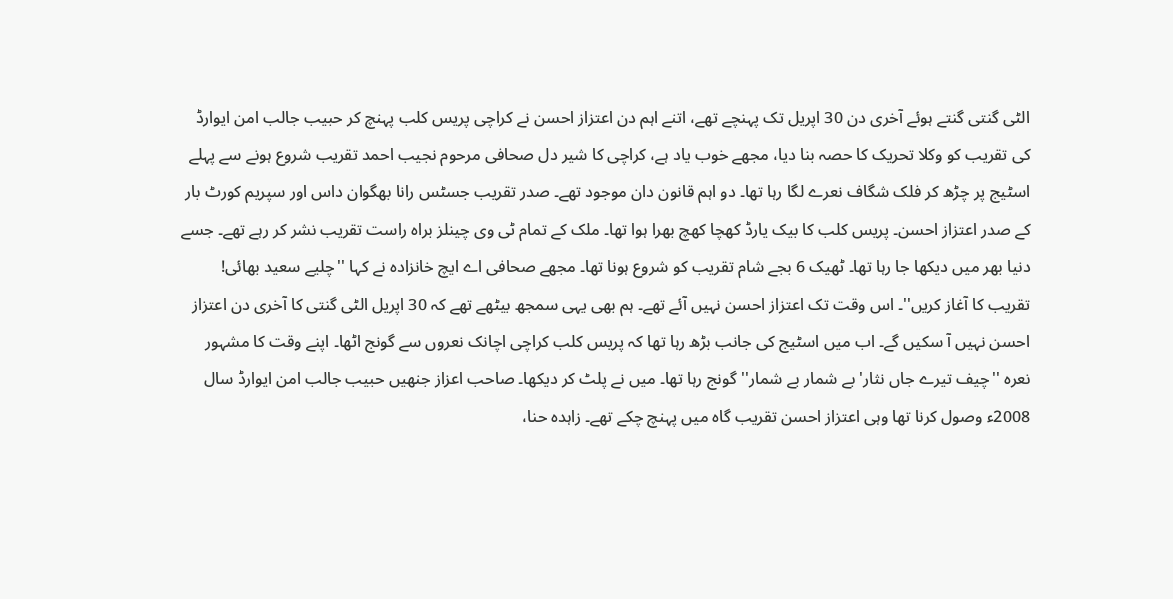الٹی گنتی گنتے ہوئے آخری دن 30 اپریل تک پہنچے تھے، اتنے اہم دن اعتزاز احسن نے کراچی پریس کلب پہنچ کر حبیب جالب امن ایوارڈ کی تقریب کو وکلا تحریک کا حصہ بنا دیا، مجھے خوب یاد ہے، کراچی کا شیر دل صحافی مرحوم نجیب احمد تقریب شروع ہونے سے پہلے اسٹیج پر چڑھ کر فلک شگاف نعرے لگا رہا تھا۔ دو اہم قانون دان موجود تھے۔ صدر تقریب جسٹس رانا بھگوان داس اور سپریم کورٹ بار کے صدر اعتزاز احسن۔ پریس کلب کا بیک یارڈ کھچا کھچ بھرا ہوا تھا۔ ملک کے تمام ٹی وی چینلز براہ راست تقریب نشر کر رہے تھے۔ جسے دنیا بھر میں دیکھا جا رہا تھا۔ ٹھیک 6 بجے شام تقریب کو شروع ہونا تھا۔ مجھے صحافی اے ایچ خانزادہ نے کہا ''چلیے سعید بھائی! تقریب کا آغاز کریں''۔ اس وقت تک اعتزاز احسن نہیں آئے تھے۔ ہم بھی یہی سمجھ بیٹھے تھے کہ 30 اپریل الٹی گنتی کا آخری دن اعتزاز احسن نہیں آ سکیں گے۔ اب میں اسٹیج کی جانب بڑھ رہا تھا کہ پریس کلب کراچی اچانک نعروں سے گونج اٹھا۔ اپنے وقت کا مشہور نعرہ ''چیف تیرے جاں نثار' بے شمار بے شمار'' گونج رہا تھا۔ میں نے پلٹ کر دیکھا۔ صاحب اعزاز جنھیں حبیب جالب امن ایوارڈ سال 2008ء وصول کرنا تھا وہی اعتزاز احسن تقریب گاہ میں پہنچ چکے تھے۔ زاہدہ حنا،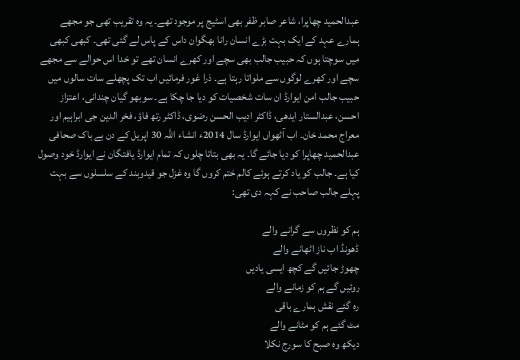عبدالحمید چھاپرا، شاعر صابر ظفر بھی اسٹیج پر موجود تھے۔ یہ وہ تقریب تھی جو مجھے ہمارے عہد کے ایک بہت بڑے انسان رانا بھگوان داس کے پاس لے گئی تھی۔ کبھی کبھی میں سوچتا ہوں کہ حبیب جالب بھی سچے اور کھرے انسان تھے تو خدا اس حوالے سے مجھے سچے اور کھرے لوگوں سے ملواتا رہتا ہے۔ ذرا غور فرمائیں اب تک پچھلے سات سالوں میں حبیب جالب امن ایوارڈ ان سات شخصیات کو دیا جا چکا ہے۔ سوبھو گیان چندانی، اعتزاز احسن، عبدالستار ایدھی، ڈاکٹر ادیب الحسن رضوی، ڈاکٹر رتھ فاؤ، فخر الدین جی ابراہیم اور معراج محمد خان۔ اب آٹھواں ایوارڈ سال 2014ء انشاء اللہ 30 اپریل کے دن بے باک صحافی عبدالحمید چھاپرا کو دیا جائے گا۔ یہ بھی بتاتا چلوں کہ تمام ایوارڈ یافتگان نے ایوارڈ خود وصول کیا ہے۔ جالب کو یاد کرتے ہوئے کالم ختم کروں گا وہ غزل جو قیدوبند کے سلسلوں سے بہت پہلے جالب صاحب نے کہہ دی تھی:

ہم کو نظروں سے گرانے والے
ڈھونڈ اب ناز اٹھانے والے
چھوڑ جائیں گے کچھ ایسی یادیں
روئیں گے ہم کو زمانے والے
رہ گئے نقش ہمارے باقی
مٹ گئے ہم کو مٹانے والے
دیکھ وہ صبح کا سورج نکلا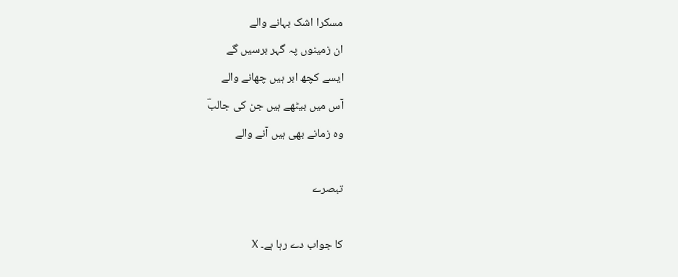مسکرا اشک بہانے والے
ان زمینوں پہ گہر برسیں گے
ایسے کچھ ابر ہیں چھانے والے
آس میں بیٹھے ہیں جن کی جالبؔ
وہ زمانے بھی ہیں آنے والے

تبصرے

کا جواب دے رہا ہے۔ X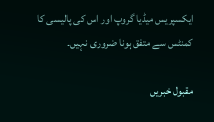ایکسپریس میڈیا گروپ اور اس کی پالیسی کا کمنٹس سے متفق ہونا ضروری نہیں۔

مقبول خبریں